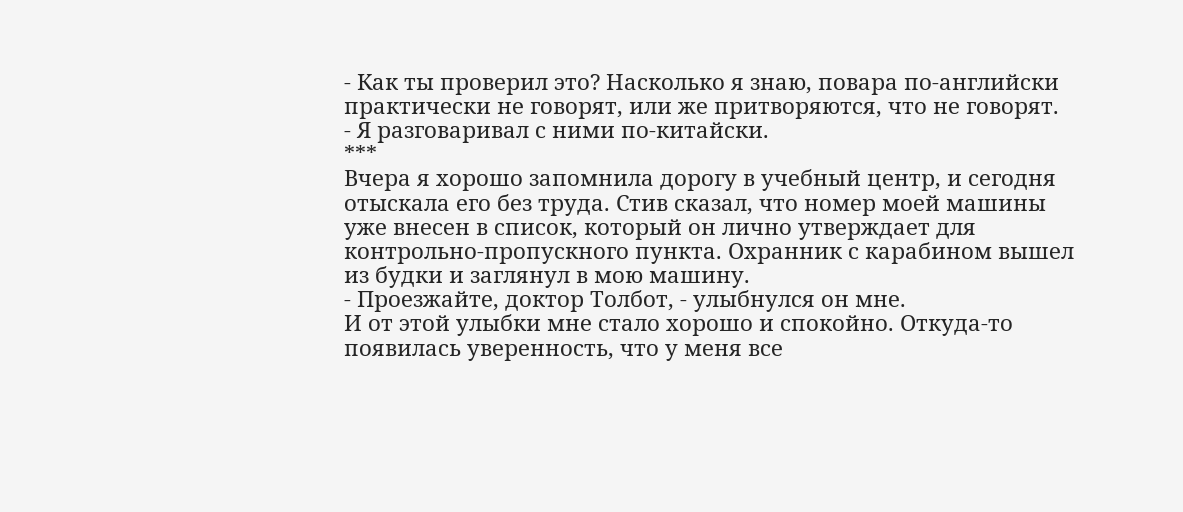- Как ты проверил это? Насколько я знаю, повара по-английски практически не говорят, или же притворяются, что не говорят.
- Я разговаривал с ними по-китайски.
***
Вчера я хорошо запомнила дорогу в учебный центр, и сегодня отыскала его без труда. Стив сказал, что номер моей машины уже внесен в список, который он лично утверждает для контрольно-пропускного пункта. Охранник с карабином вышел из будки и заглянул в мою машину.
- Проезжайте, доктор Толбот, - улыбнулся он мне.
И от этой улыбки мне стало хорошо и спокойно. Откуда-то появилась уверенность, что у меня все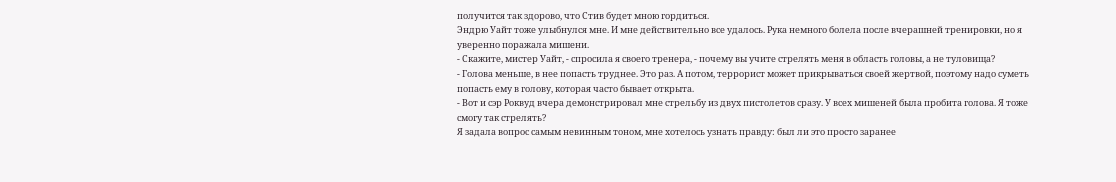получится так здорово, что Стив будет мною гордиться.
Эндрю Уайт тоже улыбнулся мне. И мне действительно все удалось. Рука немного болела после вчерашней тренировки, но я уверенно поражала мишени.
- Скажите, мистер Уайт, - спросила я своего тренера, - почему вы учите стрелять меня в область головы, а не туловища?
- Голова меньше, в нее попасть труднее. Это раз. А потом, террорист может прикрываться своей жертвой, поэтому надо суметь попасть ему в голову, которая часто бывает открыта.
- Вот и сэр Роквуд вчера демонстрировал мне стрельбу из двух пистолетов сразу. У всех мишеней была пробита голова. Я тоже смогу так стрелять?
Я задала вопрос самым невинным тоном, мне хотелось узнать правду: был ли это просто заранее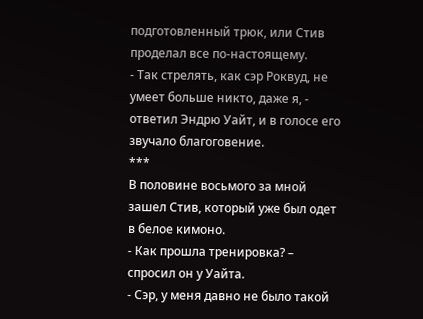подготовленный трюк, или Стив проделал все по-настоящему.
- Так стрелять, как сэр Роквуд, не умеет больше никто, даже я, - ответил Эндрю Уайт, и в голосе его звучало благоговение.
***
В половине восьмого за мной зашел Стив, который уже был одет в белое кимоно.
- Как прошла тренировка? – спросил он у Уайта.
- Сэр, у меня давно не было такой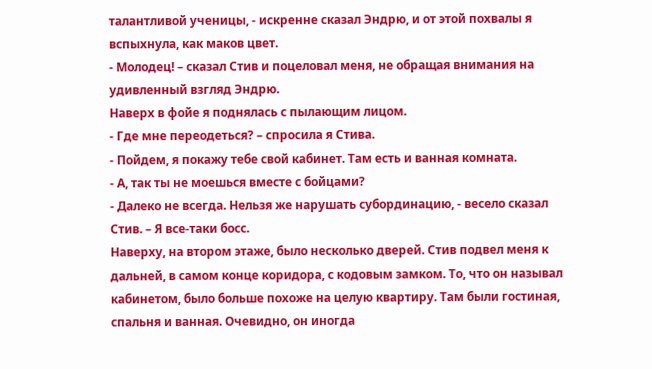талантливой ученицы, - искренне сказал Эндрю, и от этой похвалы я вспыхнула, как маков цвет.
- Молодец! – сказал Стив и поцеловал меня, не обращая внимания на удивленный взгляд Эндрю.
Наверх в фойе я поднялась с пылающим лицом.
- Где мне переодеться? – спросила я Стива.
- Пойдем, я покажу тебе свой кабинет. Там есть и ванная комната.
- А, так ты не моешься вместе с бойцами?
- Далеко не всегда. Нельзя же нарушать субординацию, - весело сказал Стив. – Я все-таки босс.
Наверху, на втором этаже, было несколько дверей. Стив подвел меня к дальней, в самом конце коридора, с кодовым замком. То, что он называл кабинетом, было больше похоже на целую квартиру. Там были гостиная, спальня и ванная. Очевидно, он иногда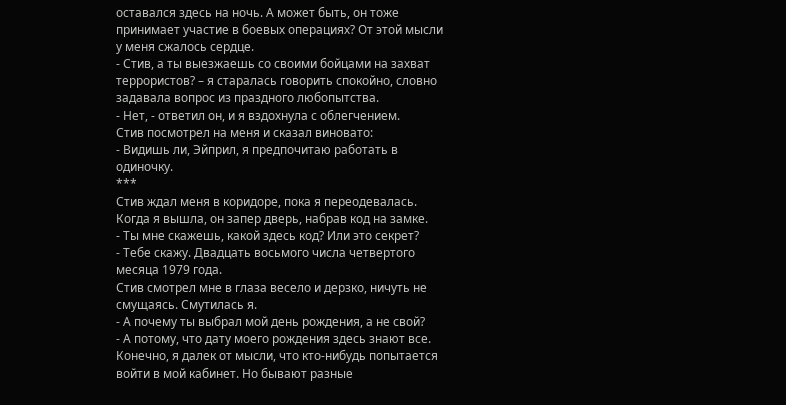оставался здесь на ночь. А может быть, он тоже принимает участие в боевых операциях? От этой мысли у меня сжалось сердце.
- Стив, а ты выезжаешь со своими бойцами на захват террористов? – я старалась говорить спокойно, словно задавала вопрос из праздного любопытства.
- Нет, - ответил он, и я вздохнула с облегчением.
Стив посмотрел на меня и сказал виновато:
- Видишь ли, Эйприл, я предпочитаю работать в одиночку.
***
Стив ждал меня в коридоре, пока я переодевалась. Когда я вышла, он запер дверь, набрав код на замке.
- Ты мне скажешь, какой здесь код? Или это секрет?
- Тебе скажу. Двадцать восьмого числа четвертого месяца 1979 года.
Стив смотрел мне в глаза весело и дерзко, ничуть не смущаясь. Смутилась я.
- А почему ты выбрал мой день рождения, а не свой?
- А потому, что дату моего рождения здесь знают все. Конечно, я далек от мысли, что кто-нибудь попытается войти в мой кабинет. Но бывают разные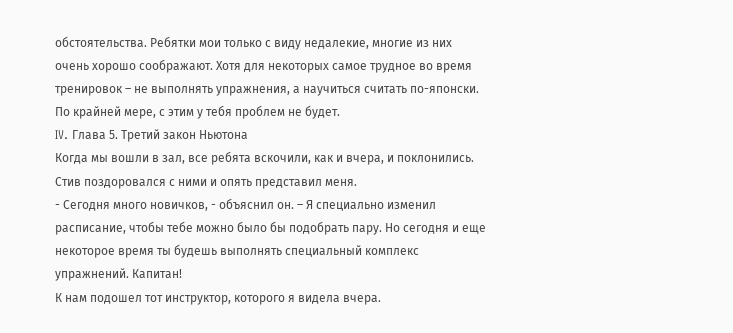обстоятельства. Ребятки мои только с виду недалекие, многие из них очень хорошо соображают. Хотя для некоторых самое трудное во время тренировок – не выполнять упражнения, а научиться считать по-японски. По крайней мере, с этим у тебя проблем не будет.
IV. Глава 5. Третий закон Ньютона
Когда мы вошли в зал, все ребята вскочили, как и вчера, и поклонились. Стив поздоровался с ними и опять представил меня.
- Сегодня много новичков, - объяснил он. – Я специально изменил расписание, чтобы тебе можно было бы подобрать пару. Но сегодня и еще некоторое время ты будешь выполнять специальный комплекс упражнений. Капитан!
К нам подошел тот инструктор, которого я видела вчера.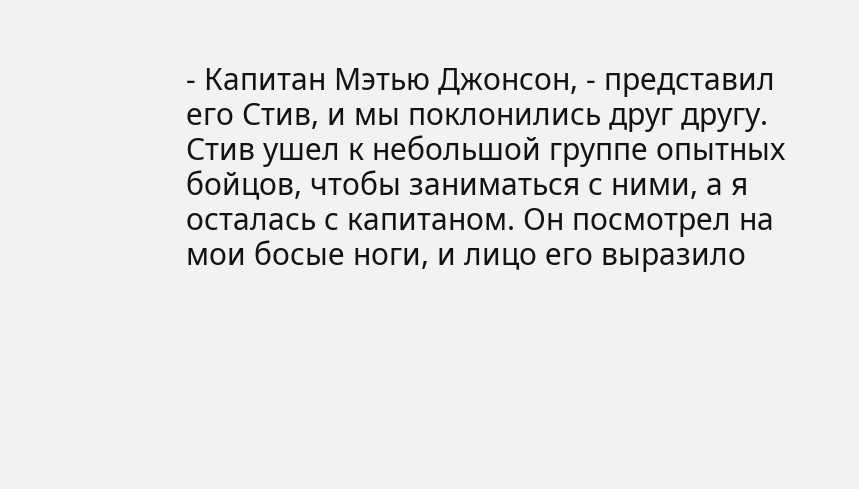- Капитан Мэтью Джонсон, - представил его Стив, и мы поклонились друг другу.
Стив ушел к небольшой группе опытных бойцов, чтобы заниматься с ними, а я осталась с капитаном. Он посмотрел на мои босые ноги, и лицо его выразило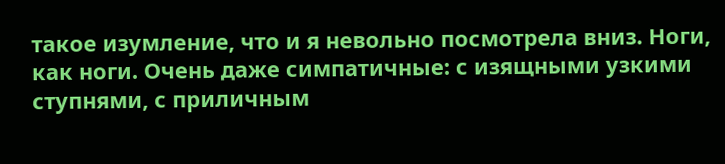такое изумление, что и я невольно посмотрела вниз. Ноги, как ноги. Очень даже симпатичные: с изящными узкими ступнями, с приличным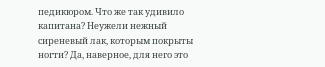педикюром. Что же так удивило капитана? Неужели нежный сиреневый лак, которым покрыты ногти? Да, наверное, для него это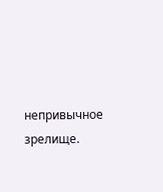непривычное зрелище.